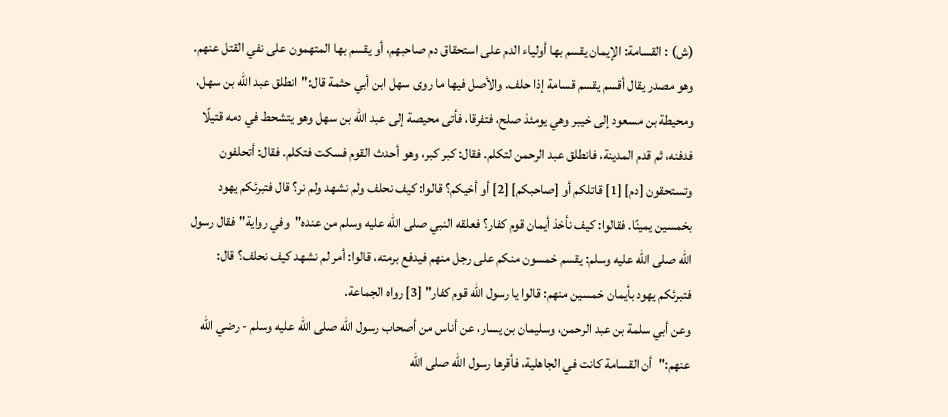(ش) : القسامة: الإيمان يقسم بها أولياء الدم على استحقاق دم صاحبهم، أو يقسم بها المتهمون على نفي القتل عنهم.
وهو مصدر يقال أقسم يقسم قسامة إذا حلف. والأصل فيها ما روى سهل ابن أبي حثمة قال:"انطلق عبد الله بن سهل، ومحيطة بن مسعود إلى خيبر وهي يومئذ صلح، فتفرقا، فأتى محيصة إلى عبد الله بن سهل وهو يتشحط في دمه قتيلًا فدفنه، ثم قدم المدينة، فانطلق عبد الرحمن لتكلم. فقال: كبر كبر، وهو أحدث القوم فسكت فتكلم. فقال: أتحلفون وتستحقون [دم] [1] قاتلكم أو [صاحبكم] [2] أو أخيكم؟ قالوا: كيف نحلف ولم نشهد ولم نر؟ قال فتبرئكم يهود بخمسين يمينًا. فقالوا: كيف نأخذ أيمان قوم كفار؟ فعلقه النبي صلى الله عليه وسلم من عنده"وفي رواية"فقال رسول الله صلى الله عليه وسلم: يقسم خمسون منكم على رجل منهم فيدفع برمته، قالوا: أمر لم نشهد كيف نحلف؟ قال: فتبرئكم يهود بأيمان خمسين منهم: قالوا يا رسول الله قوم كفار" [3] رواه الجماعة.
وعن أبي سلمة بن عبد الرحمن، وسليمان بن يسار، عن أناس من أصحاب رسول الله صلى الله عليه وسلم - رضي الله عنهم:"أن القسامة كانت في الجاهلية، فأقرها رسول الله صلى الله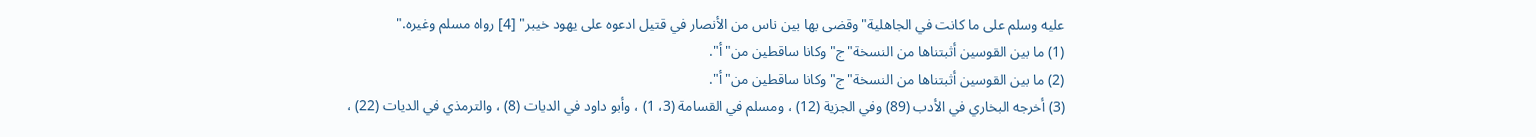عليه وسلم على ما كانت في الجاهلية"وقضى بها بين ناس من الأنصار في قتيل ادعوه على يهود خيبر" [4] رواه مسلم وغيره."
(1) ما بين القوسين أثبتناها من النسخة"ج"وكانا ساقطين من"أ".
(2) ما بين القوسين أثبتناها من النسخة"ج"وكانا ساقطين من"أ".
(3) أخرجه البخاري في الأدب (89) وفي الجزية (12) ، ومسلم في القسامة (3، 1) ، وأبو داود في الديات (8) ، والترمذي في الديات (22) ،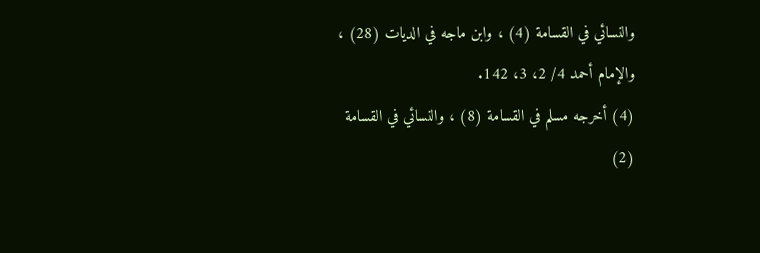والنسائي في القسامة (4) ، وابن ماجه في الديات (28) ، والإمام أحمد 4/ 2، 3، 142.
(4) أخرجه مسلم في القسامة (8) ، والنسائي في القسامة (2)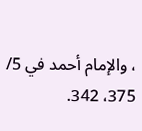، والإمام أحمد في 5/ 375، 342.